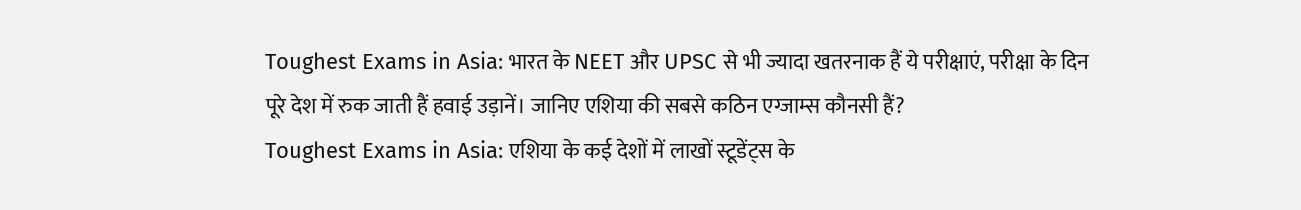Toughest Exams in Asia: भारत के NEET और UPSC से भी ज्यादा खतरनाक हैं ये परीक्षाएं, परीक्षा के दिन पूरे देश में रुक जाती हैं हवाई उड़ानें। जानिए एशिया की सबसे कठिन एग्जाम्स कौनसी हैं?
Toughest Exams in Asia: एशिया के कई देशों में लाखों स्टूडेंट्स के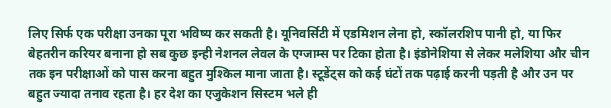लिए सिर्फ एक परीक्षा उनका पूरा भविष्य कर सकती है। यूनिवर्सिटी में एडमिशन लेना हो, स्कॉलरशिप पानी हो, या फिर बेहतरीन करियर बनाना हो सब कुछ इन्ही नेशनल लेवल के एग्जाम्स पर टिका होता है। इंडोनेशिया से लेकर मलेशिया और चीन तक इन परीक्षाओं को पास करना बहुत मुश्किल माना जाता है। स्टूडेंट्स को कई घंटों तक पढ़ाई करनी पड़ती है और उन पर बहुत ज्यादा तनाव रहता है। हर देश का एजुकेशन सिस्टम भले ही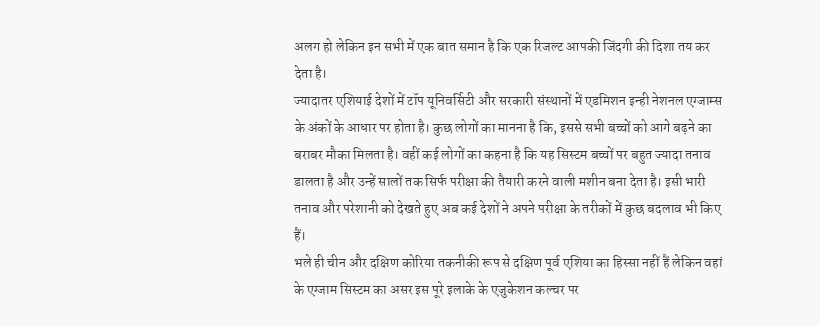अलग हो लेकिन इन सभी में एक बात समान है कि एक रिजल्ट आपकी जिंदगी की दिशा तय कर देता है।
ज्यादातर एशियाई देशों में टॉप यूनिवर्सिटी और सरकारी संस्थानों में एडमिशन इन्ही नेशनल एग्जाम्स के अंकों के आधार पर होता है। कुछ लोगों का मानना है कि, इससे सभी बच्चों को आगे बढ़ने का बराबर मौका मिलता है। वहीं कई लोगों का कहना है कि यह सिस्टम बच्चों पर बहुत ज्यादा तनाव डालता है और उन्हें सालों तक सिर्फ परीक्षा की तैयारी करने वाली मशीन बना देता है। इसी भारी तनाव और परेशानी को देखते हुए अब कई देशों ने अपने परीक्षा के तरीकों में कुछ बदलाव भी किए हैं।
भले ही चीन और दक्षिण कोरिया तकनीकी रूप से दक्षिण पूर्व एशिया का हिस्सा नहीं हैं लेकिन वहां के एग्जाम सिस्टम का असर इस पूरे इलाके के एजुकेशन कल्चर पर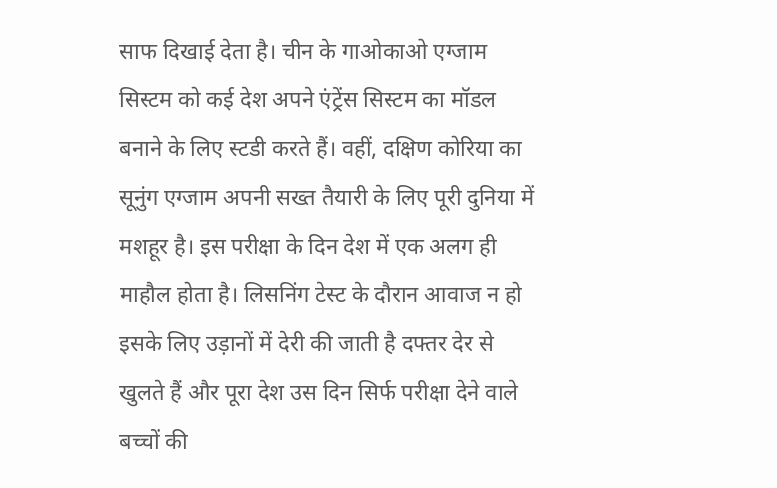साफ दिखाई देता है। चीन के गाओकाओ एग्जाम सिस्टम को कई देश अपने एंट्रेंस सिस्टम का मॉडल बनाने के लिए स्टडी करते हैं। वहीं, दक्षिण कोरिया का सूनुंग एग्जाम अपनी सख्त तैयारी के लिए पूरी दुनिया में मशहूर है। इस परीक्षा के दिन देश में एक अलग ही माहौल होता है। लिसनिंग टेस्ट के दौरान आवाज न हो इसके लिए उड़ानों में देरी की जाती है दफ्तर देर से खुलते हैं और पूरा देश उस दिन सिर्फ परीक्षा देने वाले बच्चों की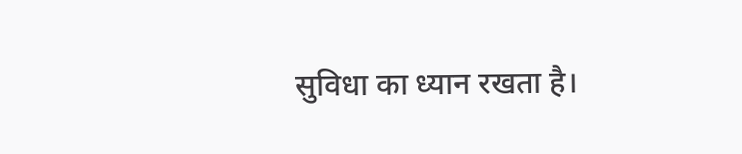सुविधा का ध्यान रखता है।